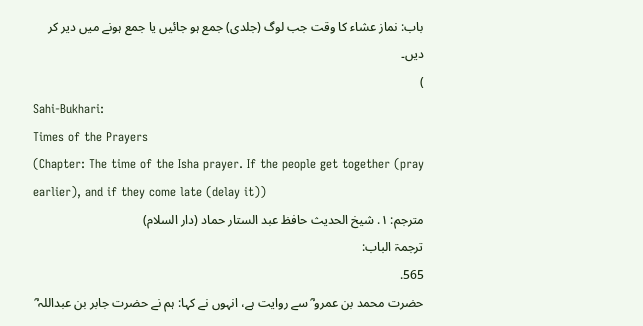باب: نماز عشاء کا وقت جب لوگ (جلدی) جمع ہو جائیں یا جمع ہونے میں دیر کر دیں۔
)
Sahi-Bukhari:
Times of the Prayers
(Chapter: The time of the Isha prayer. If the people get together (pray earlier), and if they come late (delay it))
مترجم: ١. شیخ الحدیث حافظ عبد الستار حماد (دار السلام)
ترجمۃ الباب:
565.
حضرت محمد بن عمرو ؓ سے روایت ہے، انہوں نے کہا: ہم نے حضرت جابر بن عبداللہ ؓ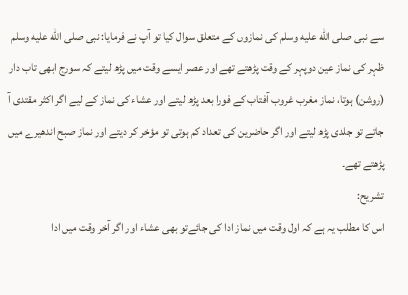سے نبی صلى الله عليه وسلم کی نمازوں کے متعلق سوال کیا تو آپ نے فرمایا: نبی صلى الله عليه وسلم ظہر کی نماز عین دوپہر کے وقت پڑھتے تھے اور عصر ایسے وقت میں پڑھ لیتے کہ سورج ابھی تاب دار (روشن) ہوتا، نماز مغرب غروب آفتاب کے فورا بعد پڑھ لیتے اور عشاء کی نماز کے لیے اگر اکثر مقتدی آ جاتے تو جلدی پڑھ لیتے اور اگر حاضرین کی تعداد کم ہوتی تو مؤخر کر دیتے اور نماز صبح اندھیرے میں پڑھتے تھے۔
تشریح:
اس کا مطلب یہ ہے کہ اول وقت میں نماز ادا کی جائےتو بھی عشاء اور اگر آخر وقت میں ادا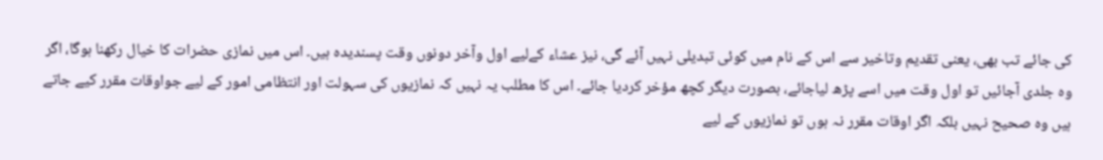کی جائے تب بھی، یعنی تقدیم وتاخیر سے اس کے نام میں کوئی تبدیلی نہیں آئے گی، نیز عشاء کےلیے اول وآخر دونوں وقت پسندیدہ ہیں۔ اس میں نمازی حضرات کا خیال رکھنا ہوگا، اگر وہ جلدی آجائیں تو اول وقت میں اسے پڑھ لیاجائے، بصورت دیگر کچھ مؤخر کردیا جائے۔ اس کا مطلب یہ نہیں کہ نمازیوں کی سہولت اور انتظامی امور کے لیے جواوقات مقرر کیے جاتے ہیں وہ صحیح نہیں بلکہ اگر اوقات مقرر نہ ہوں تو نمازیوں کے لیے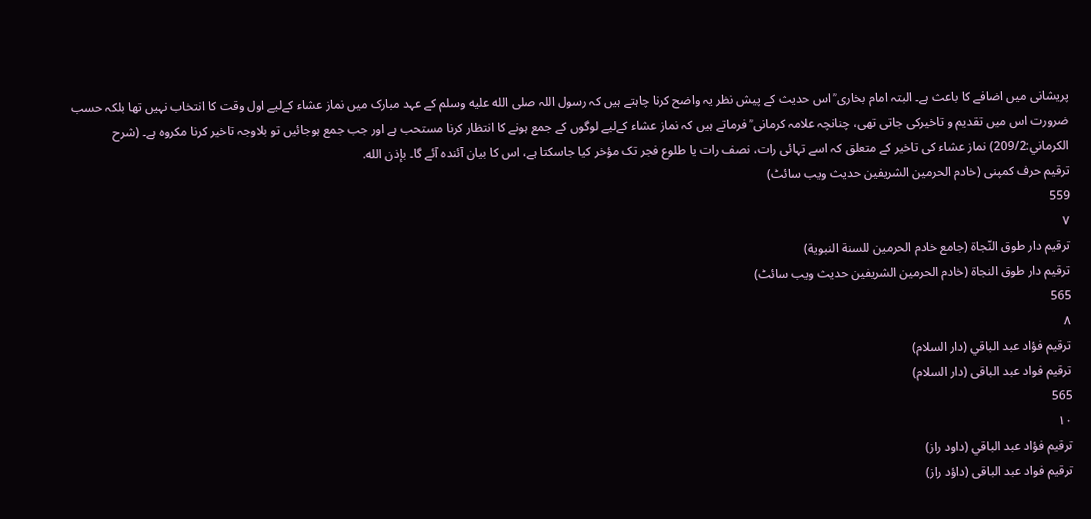پریشانی میں اضافے کا باعث ہے۔ البتہ امام بخاری ؒ اس حدیث کے پیش نظر یہ واضح کرنا چاہتے ہیں کہ رسول اللہ صلى الله عليه وسلم کے عہد مبارک میں نماز عشاء کےلیے اول وقت کا انتخاب نہیں تھا بلکہ حسب ضرورت اس میں تقدیم و تاخیرکی جاتی تھی، چنانچہ علامہ کرمانی ؒ فرماتے ہیں کہ نماز عشاء کےلیے لوگوں کے جمع ہونے کا انتظار کرنا مستحب ہے اور جب جمع ہوجائیں تو بلاوجہ تاخیر کرنا مکروہ ہے۔ (شرح الکرماني:209/2) نماز عشاء کی تاخیر کے متعلق کہ اسے تہائی رات، نصف رات یا طلوع فجر تک مؤخر کیا جاسکتا ہے، اس کا بیان آئندہ آئے گا۔ بإذن الله.
ترقیم حرف کمپنی (خادم الحرمین الشریفین حدیث ویب سائٹ)
559
٧
ترقيم دار طوق النّجاة (جامع خادم الحرمين للسنة النبوية)
ترقیم دار طوق النجاۃ (خادم الحرمین الشریفین حدیث ویب سائٹ)
565
٨
ترقيم فؤاد عبد الباقي (دار السلام)
ترقیم فواد عبد الباقی (دار السلام)
565
١٠
ترقيم فؤاد عبد الباقي (داود راز)
ترقیم فواد عبد الباقی (داؤد راز)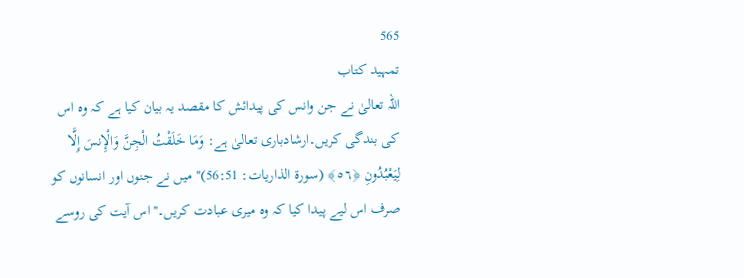565
تمہید کتاب
اللہ تعالیٰ نے جن وانس کی پیدائش کا مقصد یہ بیان کیا ہے کہ وہ اس کی بندگی کریں۔ارشادباری تعالیٰ ہے: وَمَا خَلَقْتُ الْجِنَّ وَالْإِنسَ إِلَّا لِيَعْبُدُونِ ﴿٥٦﴾ (سورۃ الذاریات: 56:51)'' میں نے جنوں اور انسانوں کو صرف اس لیے پیدا کیا کہ وہ میری عبادت کریں۔''اس آیت کی روسے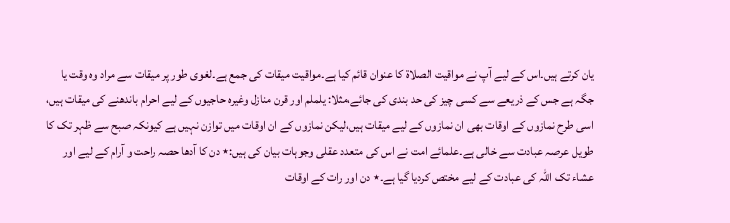یان کرتے ہیں۔اس کے لیے آپ نے مواقیت الصلاۃ کا عنوان قائم کیا ہے۔مواقیت میقات کی جمع ہے۔لغوی طور پر میقات سے مراد وہ وقت یا جگہ ہے جس کے ذریعے سے کسی چیز کی حد بندی کی جائے،مثلا: یلملم اور قرن منازل وغیرہ حاجیوں کے لیے احرام باندھنے کی میقات ہیں، اسی طرح نمازوں کے اوقات بھی ان نمازوں کے لیے میقات ہیں،لیکن نمازوں کے ان اوقات میں توازن نہیں ہے کیونکہ صبح سے ظہر تک کا طویل عرصہ عبادت سے خالی ہے۔علمائے امت نے اس کی متعدد عقلی وجوہات بیان کی ہیں:٭ دن کا آدھا حصہ راحت و آرام کے لیے اور عشاء تک اللہ کی عبادت کے لیے مختص کردیا گیا ہے۔٭ دن اور رات کے اوقات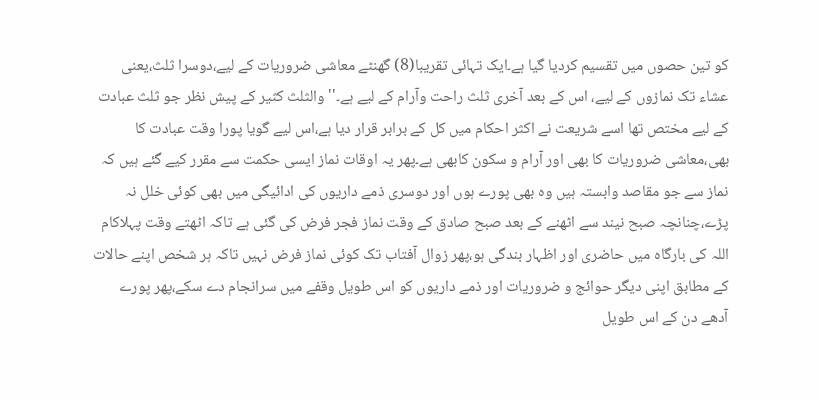کو تین حصوں میں تقسیم کردیا گیا ہے۔ایک تہائی تقریبا(8) گھنٹے معاشی ضروریات کے لیے،دوسرا ثلث،یعنی عشاء تک نمازوں کے لیے، اس کے بعد آخری ثلث راحت وآرام کے لیے ہے۔''والثلث كثير کے پیش نظر جو ثلث عبادت کے لیے مختص تھا اسے شریعت نے اکثر احکام میں کل کے برابر قرار دیا ہے،اس لیے گویا پورا وقت عبادت کا بھی،معاشی ضروریات کا بھی اور آرام و سکون کابھی ہے۔پھر یہ اوقات نماز ایسی حکمت سے مقرر کیے گئے ہیں کہ نماز سے جو مقاصد وابستہ ہیں وہ بھی پورے ہوں اور دوسری ذمے داریوں کی ادائیگی میں بھی کوئی خلل نہ پڑے،چنانچہ صبح نیند سے اٹھنے کے بعد صبح صادق کے وقت نماز فجر فرض کی گئی ہے تاکہ اٹھتے وقت پہلاکام اللہ کی بارگاہ میں حاضری اور اظہار بندگی ہو،پھر زوال آفتاب تک کوئی نماز فرض نہیں تاکہ ہر شخص اپنے حالات کے مطابق اپنی دیگر حوائج و ضروریات اور ذمے داریوں کو اس طویل وقفے میں سرانجام دے سکے،پھر پورے آدھے دن کے اس طویل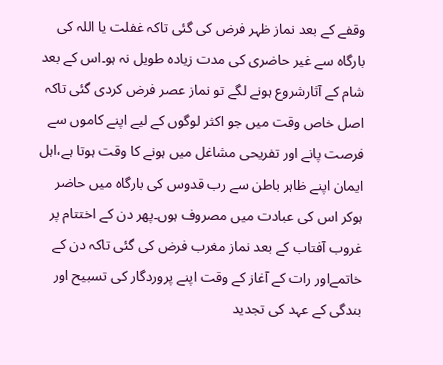وقفے کے بعد نماز ظہر فرض کی گئی تاکہ غفلت یا اللہ کی بارگاہ سے غیر حاضری کی مدت زیادہ طویل نہ ہو۔اس کے بعد شام کے آثارشروع ہونے لگے تو نماز عصر فرض کردی گئی تاکہ اصل خاص وقت میں جو اکثر لوگوں کے لیے اپنے کاموں سے فرصت پانے اور تفریحی مشاغل میں ہونے کا وقت ہوتا ہے،اہل ایمان اپنے ظاہر باطن سے رب قدوس کی بارگاہ میں حاضر ہوکر اس کی عبادت میں مصروف ہوں۔پھر دن کے اختتام پر غروب آفتاب کے بعد نماز مغرب فرض کی گئی تاکہ دن کے خاتمےاور رات کے آغاز کے وقت اپنے پروردگار کی تسبیح اور بندگی کے عہد کی تجدید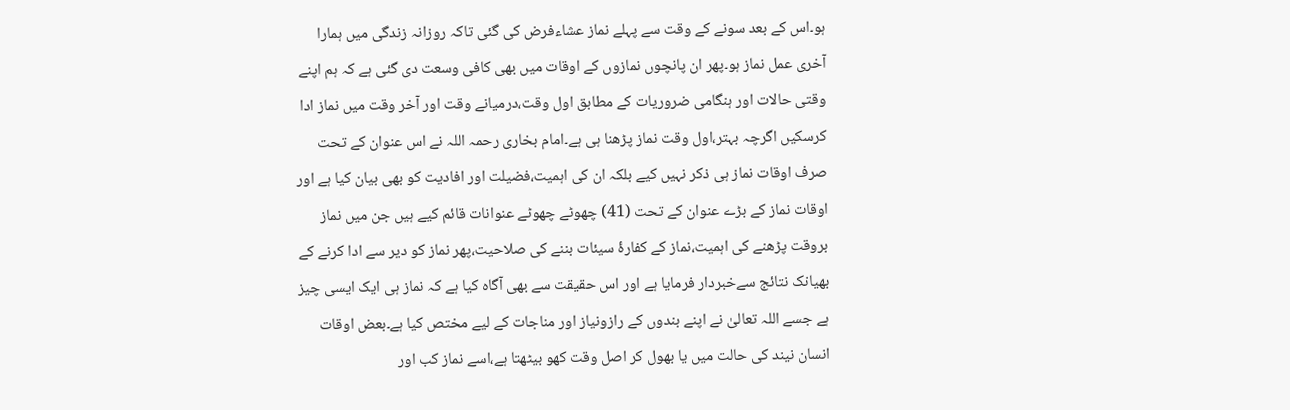ہو۔اس کے بعد سونے کے وقت سے پہلے نماز عشاءفرض کی گئی تاکہ روزانہ زندگی میں ہمارا آخری عمل نماز ہو۔پھر ان پانچوں نمازوں کے اوقات میں بھی کافی وسعت دی گئی ہے کہ ہم اپنے وقتی حالات اور ہنگامی ضروریات کے مطابق اول وقت،درمیانے وقت اور آخر وقت میں نماز ادا کرسکیں اگرچہ بہتر،اول وقت نماز پڑھنا ہی ہے۔امام بخاری رحمہ اللہ نے اس عنوان کے تحت صرف اوقات نماز ہی ذکر نہیں کیے بلکہ ان کی اہمیت،فضیلت اور افادیت کو بھی بیان کیا ہے اور اوقات نماز کے بڑے عنوان کے تحت (41) چھوٹے چھوٹے عنوانات قائم کیے ہیں جن میں نماز بروقت پڑھنے کی اہمیت،نماز کے کفارۂ سیئات بننے کی صلاحیت،پھر نماز کو دیر سے ادا کرنے کے بھیانک نتائج سےخبردار فرمایا ہے اور اس حقیقت سے بھی آگاہ کیا ہے کہ نماز ہی ایک ایسی چیز ہے جسے اللہ تعالیٰ نے اپنے بندوں کے رازونیاز اور مناجات کے لیے مختص کیا ہے۔بعض اوقات انسان نیند کی حالت میں یا بھول کر اصل وقت کھو بیٹھتا ہے،اسے نماز کب اور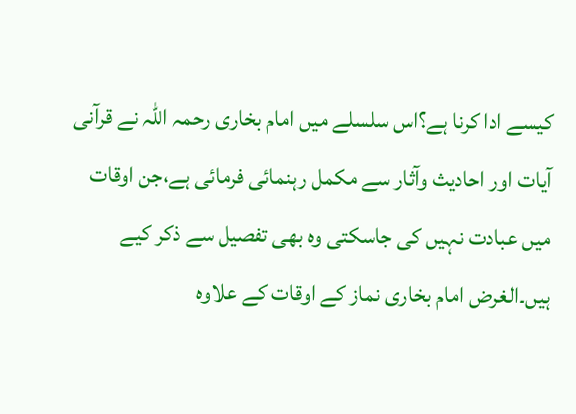کیسے ادا کرنا ہے؟اس سلسلے میں امام بخاری رحمہ اللہ نے قرآنی آیات اور احادیث وآثار سے مکمل رہنمائی فرمائی ہے،جن اوقات میں عبادت نہیں کی جاسکتی وہ بھی تفصیل سے ذکر کیے ہیں۔الغرض امام بخاری نماز کے اوقات کے علاوہ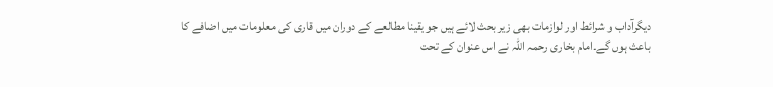دیگرآداب و شرائط اور لوازمات بھی زیر بحث لائے ہیں جو یقینا مطالعے کے دوران میں قاری کی معلومات میں اضافے کا باعث ہوں گے۔امام بخاری رحمہ اللہ نے اس عنوان کے تحت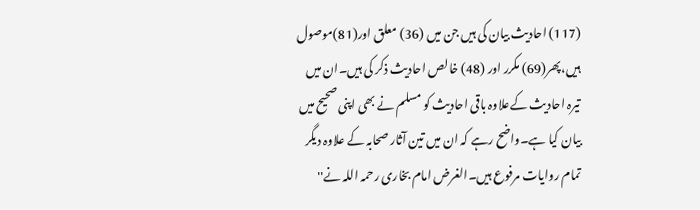(117) احادیث بیان کی ہیں جن میں (36) معلق اور(81)موصول ہیں،پھر(69) مکرر اور (48) خالص احادیث ذکر کی ہیں۔ان میں تیرہ احادیث کےعلاوہ باقی احادیث کو مسلم نے بھی اپنی صحیح میں بیان کیا ہے۔واضح رہے کہ ان میں تین آثار صحابہ کے علاوہ دیگر تمام روایات مرفوع ہیں۔الغرض امام بخاری رحمہ اللہ نے''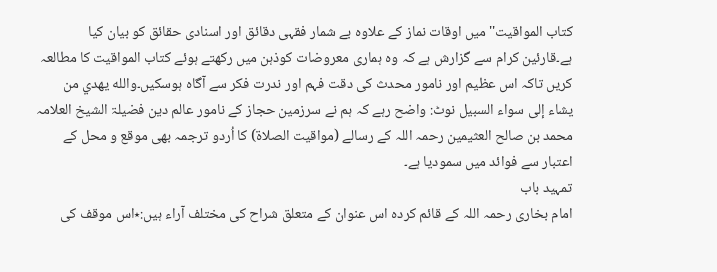کتاب المواقیت'' میں اوقات نماز کے علاوہ بے شمار فقہی دقائق اور اسنادی حقائق کو بیان کیا ہے۔قارئین کرام سے گزارش ہے کہ وہ ہماری معروضات کوذہن میں رکھتے ہوئے کتاب المواقیت کا مطالعہ کریں تاکہ اس عظیم اور نامور محدث کی دقت فہم اور ندرت فکر سے آگاہ ہوسکیں۔والله يهدي من يشاء إلی سواء السبيل نوٹ: واضح رہے کہ ہم نے سرزمین حجاز کے نامور عالم دین فضیلۃ الشیخ العلامہ محمد بن صالح العثیمین رحمہ اللہ کے رسالے (مواقيت الصلاة) كا اُردو ترجمہ بھی موقع و محل کے اعتبار سے فوائد میں سمودیا ہے۔
تمہید باب
امام بخاری رحمہ اللہ کے قائم کردہ اس عنوان کے متعلق شراح کی مختلف آراء ہیں:٭اس موقف کی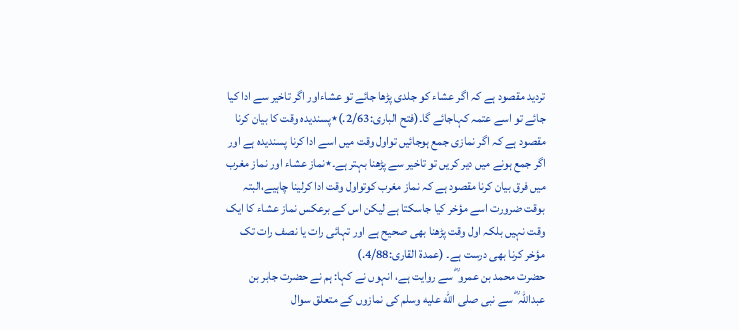تردید مقصود ہے کہ اگر عشاء کو جلدی پڑھا جائے تو عشاءاور اگر تاخیر سے ادا کیا جائے تو اسے عتمہ کہاجائے گا۔(فتح الباری:2/63.)٭پسندیدہ وقت کا بیان کرنا مقصود ہے کہ اگر نمازی جمع ہوجائیں تواول وقت میں اسے ادا کرنا پسندیدہ ہے اور اگر جمع ہونے میں دیر کریں تو تاخیر سے پڑھنا بہتر ہے۔٭نماز عشاء اور نماز مغرب میں فرق بیان کرنا مقصود ہے کہ نماز مغرب کوتواول وقت ادا کرلینا چاہیے،البتہ بوقت ضرورت اسے مؤخر کیا جاسکتا ہے لیکن اس کے برعکس نماز عشاء کا ایک وقت نہیں بلکہ اول وقت پڑھنا بھی صحیح ہے اور تہائی رات یا نصف رات تک مؤخر کرنا بھی درست ہے۔ (عمدۃ القاری:4/88.)
حضرت محمد بن عمرو ؓ سے روایت ہے، انہوں نے کہا: ہم نے حضرت جابر بن عبداللہ ؓ سے نبی صلى الله عليه وسلم کی نمازوں کے متعلق سوال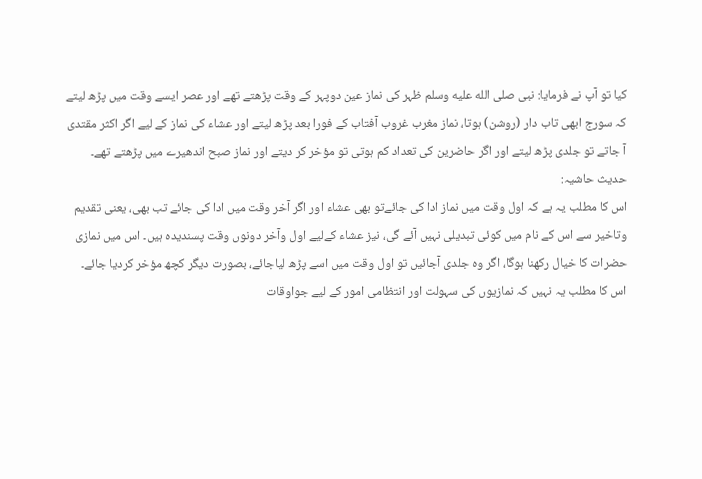کیا تو آپ نے فرمایا: نبی صلى الله عليه وسلم ظہر کی نماز عین دوپہر کے وقت پڑھتے تھے اور عصر ایسے وقت میں پڑھ لیتے کہ سورج ابھی تاب دار (روشن) ہوتا، نماز مغرب غروب آفتاب کے فورا بعد پڑھ لیتے اور عشاء کی نماز کے لیے اگر اکثر مقتدی آ جاتے تو جلدی پڑھ لیتے اور اگر حاضرین کی تعداد کم ہوتی تو مؤخر کر دیتے اور نماز صبح اندھیرے میں پڑھتے تھے۔
حدیث حاشیہ:
اس کا مطلب یہ ہے کہ اول وقت میں نماز ادا کی جائےتو بھی عشاء اور اگر آخر وقت میں ادا کی جائے تب بھی، یعنی تقدیم وتاخیر سے اس کے نام میں کوئی تبدیلی نہیں آئے گی، نیز عشاء کےلیے اول وآخر دونوں وقت پسندیدہ ہیں۔ اس میں نمازی حضرات کا خیال رکھنا ہوگا، اگر وہ جلدی آجائیں تو اول وقت میں اسے پڑھ لیاجائے، بصورت دیگر کچھ مؤخر کردیا جائے۔ اس کا مطلب یہ نہیں کہ نمازیوں کی سہولت اور انتظامی امور کے لیے جواوقات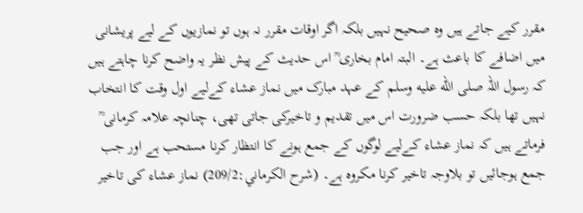مقرر کیے جاتے ہیں وہ صحیح نہیں بلکہ اگر اوقات مقرر نہ ہوں تو نمازیوں کے لیے پریشانی میں اضافے کا باعث ہے۔ البتہ امام بخاری ؒ اس حدیث کے پیش نظر یہ واضح کرنا چاہتے ہیں کہ رسول اللہ صلى الله عليه وسلم کے عہد مبارک میں نماز عشاء کےلیے اول وقت کا انتخاب نہیں تھا بلکہ حسب ضرورت اس میں تقدیم و تاخیرکی جاتی تھی، چنانچہ علامہ کرمانی ؒ فرماتے ہیں کہ نماز عشاء کےلیے لوگوں کے جمع ہونے کا انتظار کرنا مستحب ہے اور جب جمع ہوجائیں تو بلاوجہ تاخیر کرنا مکروہ ہے۔ (شرح الکرماني:209/2) نماز عشاء کی تاخیر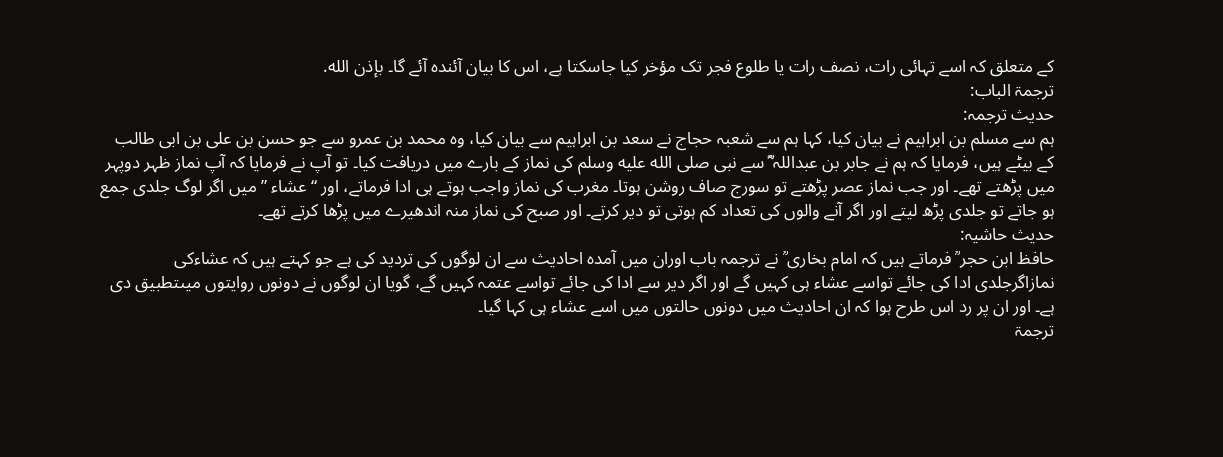کے متعلق کہ اسے تہائی رات، نصف رات یا طلوع فجر تک مؤخر کیا جاسکتا ہے، اس کا بیان آئندہ آئے گا۔ بإذن الله.
ترجمۃ الباب:
حدیث ترجمہ:
ہم سے مسلم بن ابراہیم نے بیان کیا، کہا ہم سے شعبہ حجاج نے سعد بن ابراہیم سے بیان کیا، وہ محمد بن عمرو سے جو حسن بن علی بن ابی طالب کے بیٹے ہیں، فرمایا کہ ہم نے جابر بن عبداللہ ؓ سے نبی صلى الله عليه وسلم کی نماز کے بارے میں دریافت کیا۔ تو آپ نے فرمایا کہ آپ نماز ظہر دوپہر میں پڑھتے تھے۔ اور جب نماز عصر پڑھتے تو سورج صاف روشن ہوتا۔ مغرب کی نماز واجب ہوتے ہی ادا فرماتے، اور “ عشاء ” میں اگر لوگ جلدی جمع ہو جاتے تو جلدی پڑھ لیتے اور اگر آنے والوں کی تعداد کم ہوتی تو دیر کرتے۔ اور صبح کی نماز منہ اندھیرے میں پڑھا کرتے تھے۔
حدیث حاشیہ:
حافظ ابن حجر ؒ فرماتے ہیں کہ امام بخاری ؒ نے ترجمہ باب اوران میں آمدہ احادیث سے ان لوگوں کی تردید کی ہے جو کہتے ہیں کہ عشاءکی نمازاگرجلدی ادا کی جائے تواسے عشاء ہی کہیں گے اور اگر دیر سے ادا کی جائے تواسے عتمہ کہیں گے، گویا ان لوگوں نے دونوں روایتوں میںتطبیق دی ہے۔ اور ان پر رد اس طرح ہوا کہ ان احادیث میں دونوں حالتوں میں اسے عشاء ہی کہا گیا۔
ترجمۃ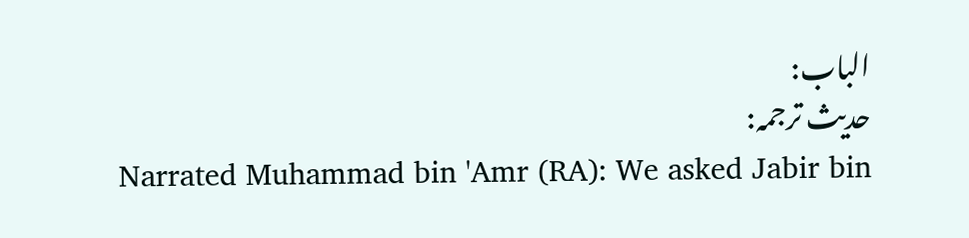الباب:
حدیث ترجمہ:
Narrated Muhammad bin 'Amr (RA): We asked Jabir bin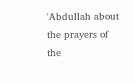'Abdullah about the prayers of the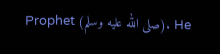Prophet (صلى الله عليه وسلم). He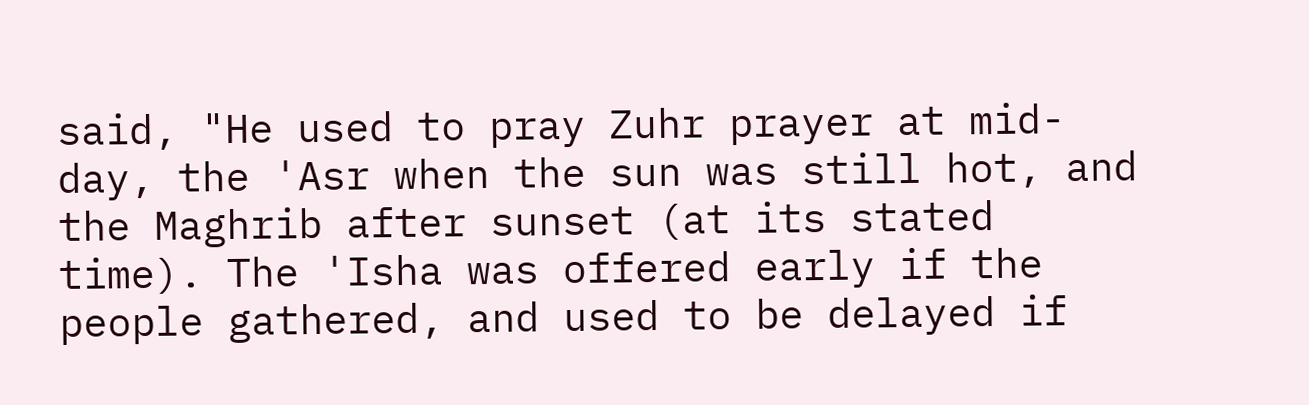said, "He used to pray Zuhr prayer at mid-day, the 'Asr when the sun was still hot, and the Maghrib after sunset (at its stated time). The 'Isha was offered early if the people gathered, and used to be delayed if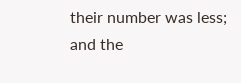their number was less; and the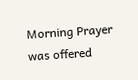Morning Prayer was offered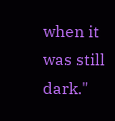when it was still dark."